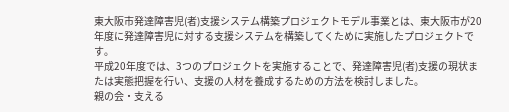東大阪市発達障害児(者)支援システム構築プロジェクトモデル事業とは、東大阪市が20年度に発達障害児に対する支援システムを構築してくために実施したプロジェクトです。
平成20年度では、3つのプロジェクトを実施することで、発達障害児(者)支援の現状または実態把握を行い、支援の人材を養成するための方法を検討しました。
親の会・支える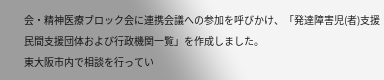会・精神医療ブロック会に連携会議への参加を呼びかけ、「発達障害児(者)支援民間支援団体および行政機関一覧」を作成しました。
東大阪市内で相談を行ってい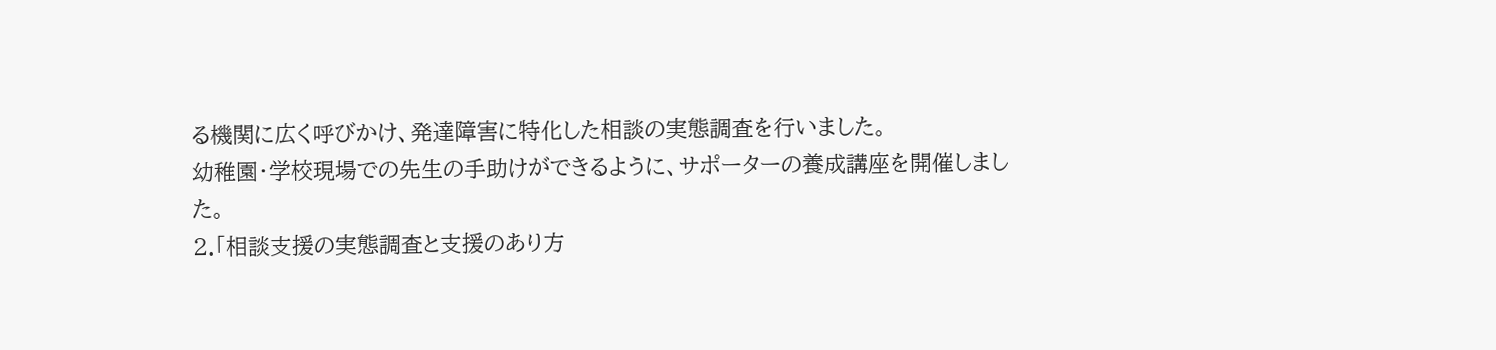る機関に広く呼びかけ、発達障害に特化した相談の実態調査を行いました。
幼稚園・学校現場での先生の手助けができるように、サポーターの養成講座を開催しました。
2.「相談支援の実態調査と支援のあり方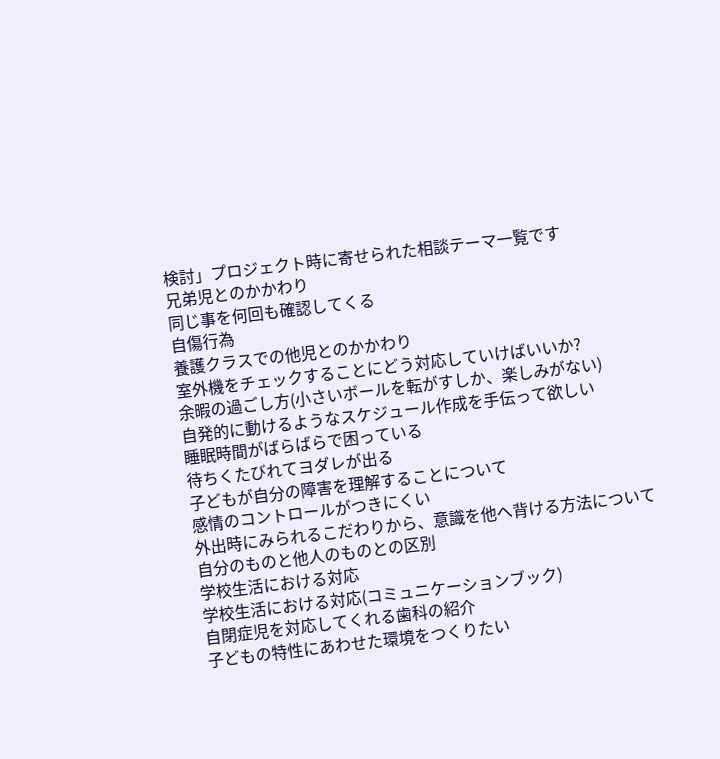検討」プロジェクト時に寄せられた相談テーマ一覧です
兄弟児とのかかわり
同じ事を何回も確認してくる
自傷行為
養護クラスでの他児とのかかわり
室外機をチェックすることにどう対応していけばいいか?
余暇の過ごし方(小さいボールを転がすしか、楽しみがない)
自発的に動けるようなスケジュール作成を手伝って欲しい
睡眠時間がばらばらで困っている
待ちくたびれてヨダレが出る
子どもが自分の障害を理解することについて
感情のコントロールがつきにくい
外出時にみられるこだわりから、意識を他へ背ける方法について
自分のものと他人のものとの区別
学校生活における対応
学校生活における対応(コミュニケーションブック)
自閉症児を対応してくれる歯科の紹介
子どもの特性にあわせた環境をつくりたい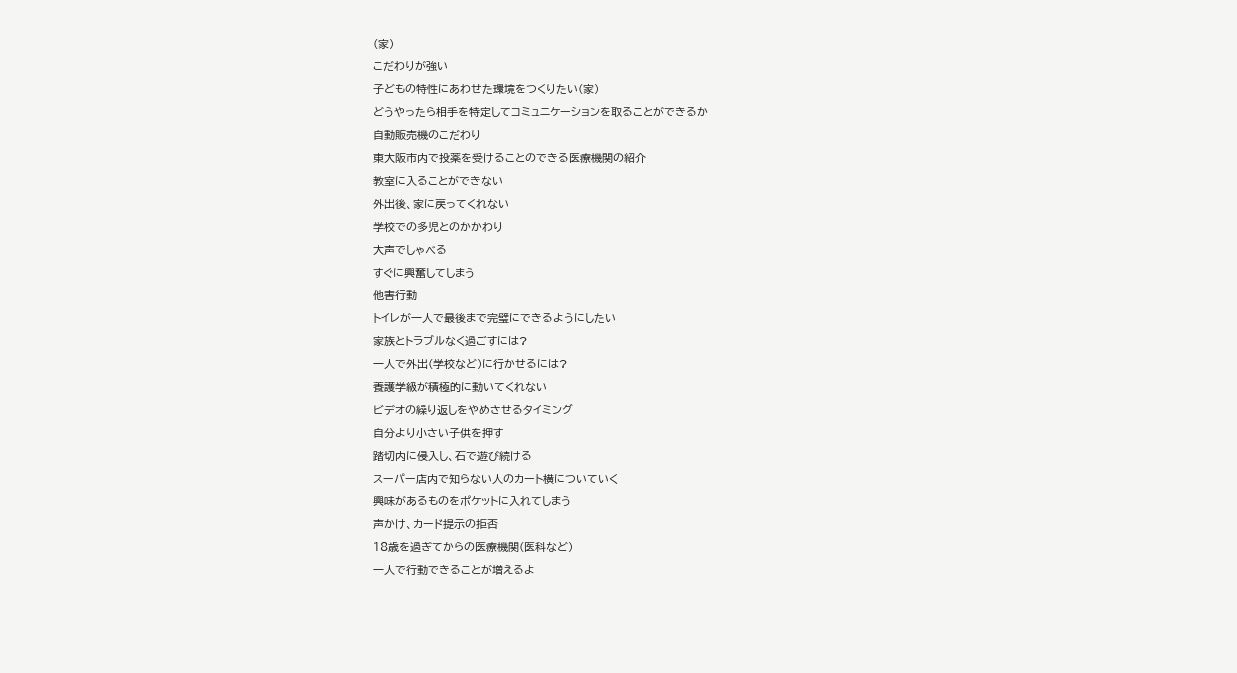(家)
こだわりが強い
子どもの特性にあわせた環境をつくりたい(家)
どうやったら相手を特定してコミュニケーションを取ることができるか
自動販売機のこだわり
東大阪市内で投薬を受けることのできる医療機関の紹介
教室に入ることができない
外出後、家に戻ってくれない
学校での多児とのかかわり
大声でしゃべる
すぐに興奮してしまう
他害行動
トイレが一人で最後まで完璧にできるようにしたい
家族とトラブルなく過ごすには?
一人で外出(学校など)に行かせるには?
養護学級が積極的に動いてくれない
ビデオの繰り返しをやめさせるタイミング
自分より小さい子供を押す
踏切内に侵入し、石で遊び続ける
スーパー店内で知らない人のカート横についていく
興味があるものをポケットに入れてしまう
声かけ、カード提示の拒否
18歳を過ぎてからの医療機関(医科など)
一人で行動できることが増えるよ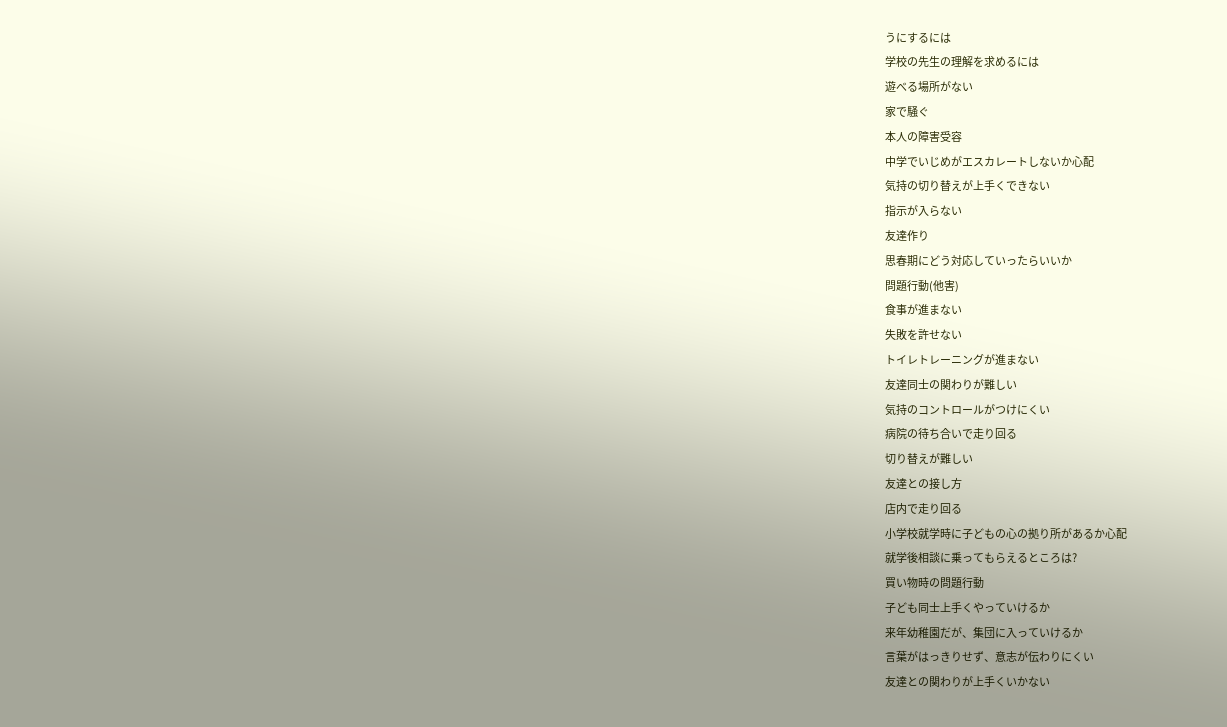うにするには
学校の先生の理解を求めるには
遊べる場所がない
家で騒ぐ
本人の障害受容
中学でいじめがエスカレートしないか心配
気持の切り替えが上手くできない
指示が入らない
友達作り
思春期にどう対応していったらいいか
問題行動(他害)
食事が進まない
失敗を許せない
トイレトレーニングが進まない
友達同士の関わりが難しい
気持のコントロールがつけにくい
病院の待ち合いで走り回る
切り替えが難しい
友達との接し方
店内で走り回る
小学校就学時に子どもの心の拠り所があるか心配
就学後相談に乗ってもらえるところは?
買い物時の問題行動
子ども同士上手くやっていけるか
来年幼稚園だが、集団に入っていけるか
言葉がはっきりせず、意志が伝わりにくい
友達との関わりが上手くいかない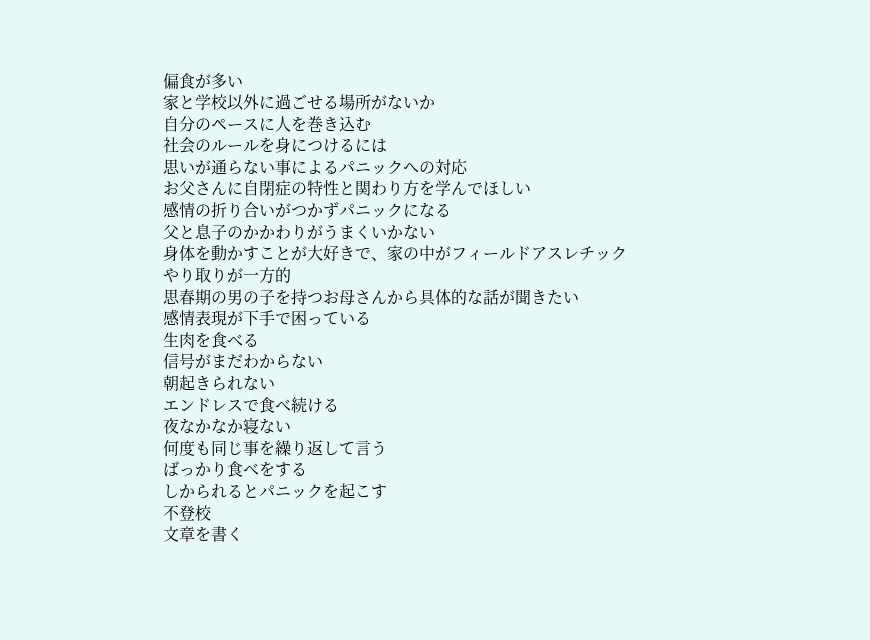偏食が多い
家と学校以外に過ごせる場所がないか
自分のペースに人を巻き込む
社会のルールを身につけるには
思いが通らない事によるパニックへの対応
お父さんに自閉症の特性と関わり方を学んでほしい
感情の折り合いがつかずパニックになる
父と息子のかかわりがうまくいかない
身体を動かすことが大好きで、家の中がフィールドアスレチック
やり取りが一方的
思春期の男の子を持つお母さんから具体的な話が聞きたい
感情表現が下手で困っている
生肉を食べる
信号がまだわからない
朝起きられない
エンドレスで食べ続ける
夜なかなか寝ない
何度も同じ事を繰り返して言う
ばっかり食べをする
しかられるとパニックを起こす
不登校
文章を書く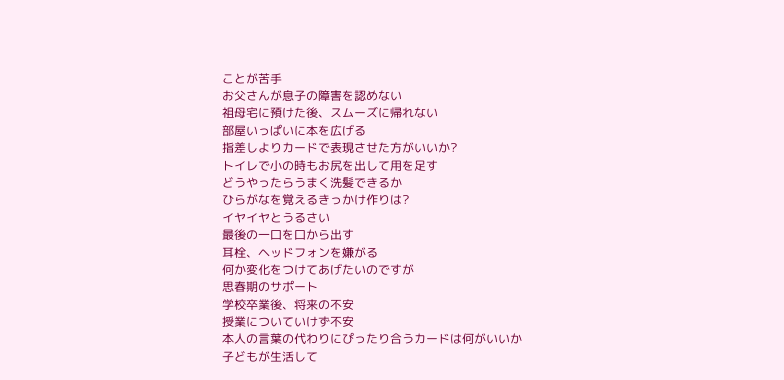ことが苦手
お父さんが息子の障害を認めない
祖母宅に預けた後、スムーズに帰れない
部屋いっぱいに本を広げる
指差しよりカードで表現させた方がいいか?
トイレで小の時もお尻を出して用を足す
どうやったらうまく洗髪できるか
ひらがなを覚えるきっかけ作りは?
イヤイヤとうるさい
最後の一口を口から出す
耳栓、ヘッドフォンを嫌がる
何か変化をつけてあげたいのですが
思春期のサポート
学校卒業後、将来の不安
授業についていけず不安
本人の言葉の代わりにぴったり合うカードは何がいいか
子どもが生活して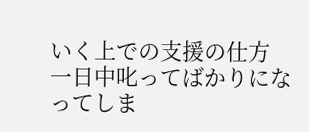いく上での支援の仕方
一日中叱ってばかりになってしま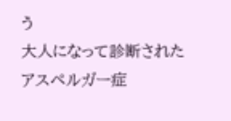う
大人になって診断されたアスペルガー症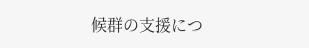候群の支援につ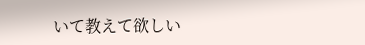いて教えて欲しい